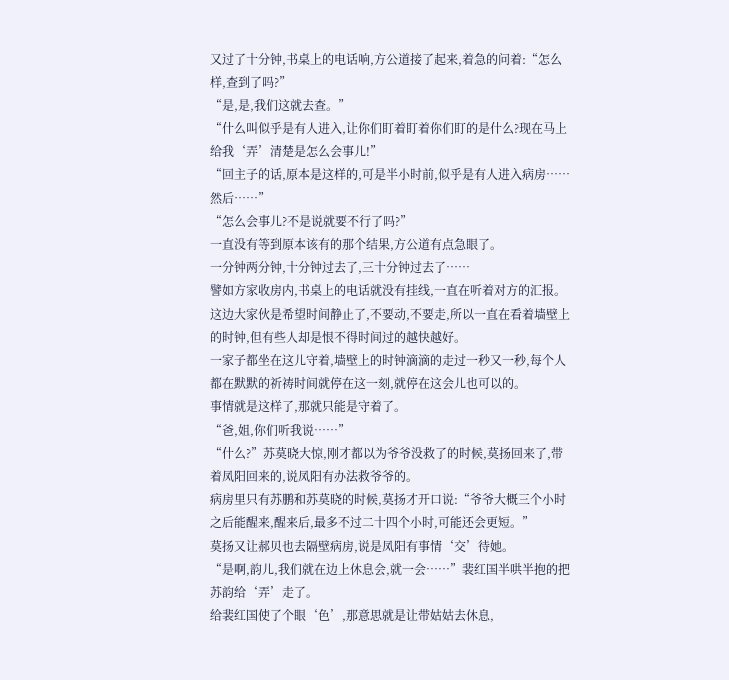又过了十分钟,书桌上的电话响,方公道接了起来,着急的问着:“怎么样,查到了吗?”
“是,是,我们这就去查。”
“什么叫似乎是有人进入,让你们盯着盯着你们盯的是什么?现在马上给我‘弄’清楚是怎么会事儿!”
“回主子的话,原本是这样的,可是半小时前,似乎是有人进入病房……然后……”
“怎么会事儿?不是说就要不行了吗?”
一直没有等到原本该有的那个结果,方公道有点急眼了。
一分钟两分钟,十分钟过去了,三十分钟过去了……
譬如方家收房内,书桌上的电话就没有挂线,一直在听着对方的汇报。
这边大家伙是希望时间静止了,不要动,不要走,所以一直在看着墙壁上的时钟,但有些人却是恨不得时间过的越快越好。
一家子都坐在这儿守着,墙壁上的时钟滴滴的走过一秒又一秒,每个人都在默默的祈祷时间就停在这一刻,就停在这会儿也可以的。
事情就是这样了,那就只能是守着了。
“爸,姐,你们听我说……”
“什么?”苏莫晓大惊,刚才都以为爷爷没救了的时候,莫扬回来了,带着凤阳回来的,说凤阳有办法救爷爷的。
病房里只有苏鹏和苏莫晓的时候,莫扬才开口说:“爷爷大概三个小时之后能醒来,醒来后,最多不过二十四个小时,可能还会更短。”
莫扬又让郝贝也去隔壁病房,说是凤阳有事情‘交’待她。
“是啊,韵儿,我们就在边上休息会,就一会……”裴红国半哄半抱的把苏韵给‘弄’走了。
给裴红国使了个眼‘色’,那意思就是让带姑姑去休息,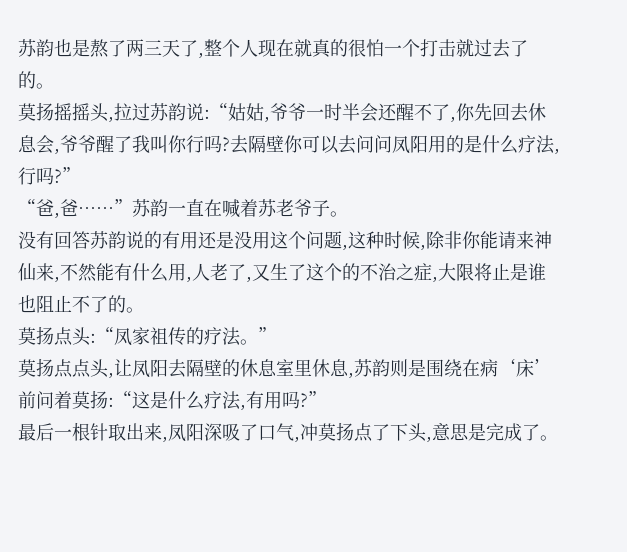苏韵也是熬了两三天了,整个人现在就真的很怕一个打击就过去了的。
莫扬摇摇头,拉过苏韵说:“姑姑,爷爷一时半会还醒不了,你先回去休息会,爷爷醒了我叫你行吗?去隔壁你可以去问问凤阳用的是什么疗法,行吗?”
“爸,爸……”苏韵一直在喊着苏老爷子。
没有回答苏韵说的有用还是没用这个问题,这种时候,除非你能请来神仙来,不然能有什么用,人老了,又生了这个的不治之症,大限将止是谁也阻止不了的。
莫扬点头:“凤家祖传的疗法。”
莫扬点点头,让凤阳去隔壁的休息室里休息,苏韵则是围绕在病‘床’前问着莫扬:“这是什么疗法,有用吗?”
最后一根针取出来,凤阳深吸了口气,冲莫扬点了下头,意思是完成了。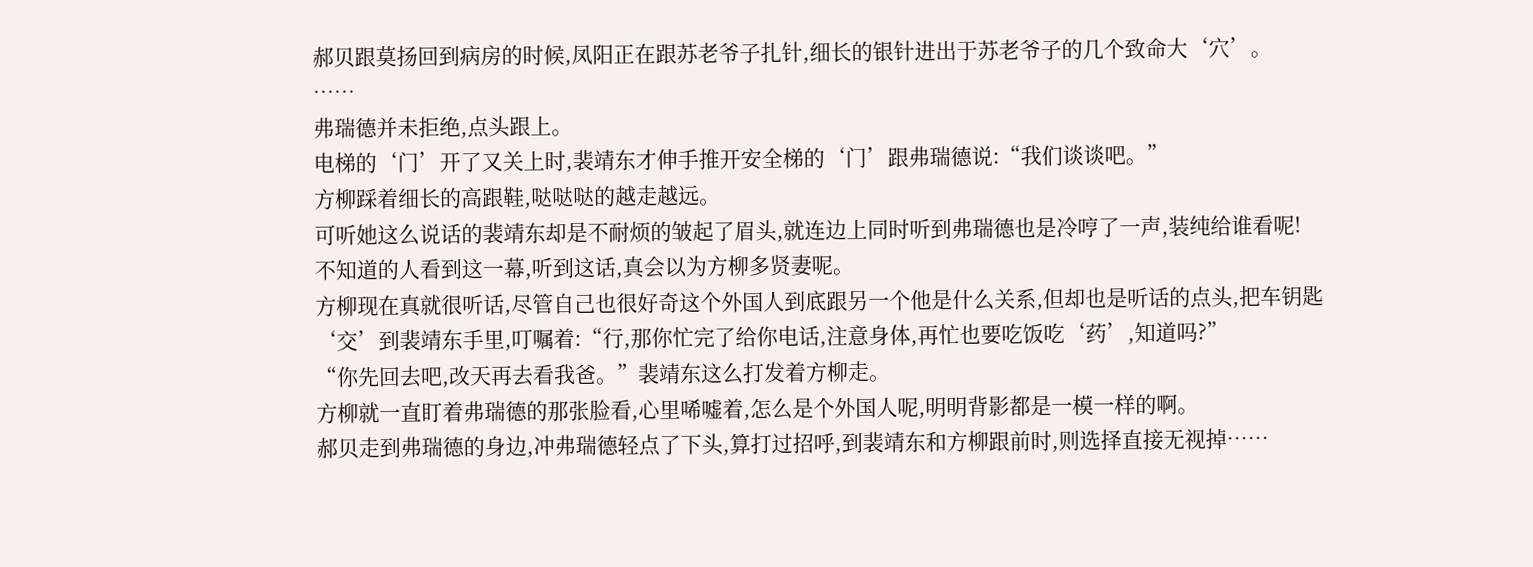郝贝跟莫扬回到病房的时候,凤阳正在跟苏老爷子扎针,细长的银针进出于苏老爷子的几个致命大‘穴’。
……
弗瑞德并未拒绝,点头跟上。
电梯的‘门’开了又关上时,裴靖东才伸手推开安全梯的‘门’跟弗瑞德说:“我们谈谈吧。”
方柳踩着细长的高跟鞋,哒哒哒的越走越远。
可听她这么说话的裴靖东却是不耐烦的皱起了眉头,就连边上同时听到弗瑞德也是冷哼了一声,装纯给谁看呢!
不知道的人看到这一幕,听到这话,真会以为方柳多贤妻呢。
方柳现在真就很听话,尽管自己也很好奇这个外国人到底跟另一个他是什么关系,但却也是听话的点头,把车钥匙‘交’到裴靖东手里,叮嘱着:“行,那你忙完了给你电话,注意身体,再忙也要吃饭吃‘药’,知道吗?”
“你先回去吧,改天再去看我爸。”裴靖东这么打发着方柳走。
方柳就一直盯着弗瑞德的那张脸看,心里唏嘘着,怎么是个外国人呢,明明背影都是一模一样的啊。
郝贝走到弗瑞德的身边,冲弗瑞德轻点了下头,算打过招呼,到裴靖东和方柳跟前时,则选择直接无视掉……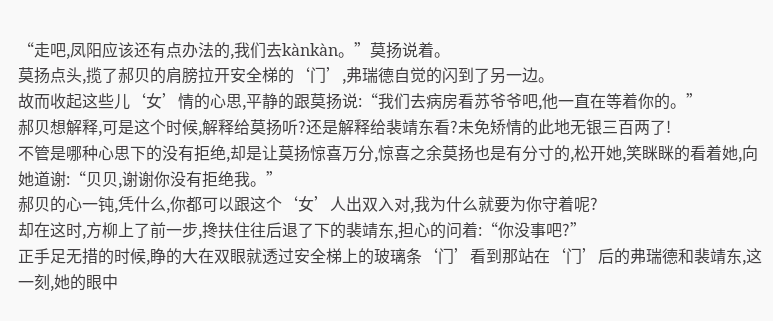“走吧,凤阳应该还有点办法的,我们去kànkàn。”莫扬说着。
莫扬点头,揽了郝贝的肩膀拉开安全梯的‘门’,弗瑞德自觉的闪到了另一边。
故而收起这些儿‘女’情的心思,平静的跟莫扬说:“我们去病房看苏爷爷吧,他一直在等着你的。”
郝贝想解释,可是这个时候,解释给莫扬听?还是解释给裴靖东看?未免矫情的此地无银三百两了!
不管是哪种心思下的没有拒绝,却是让莫扬惊喜万分,惊喜之余莫扬也是有分寸的,松开她,笑眯眯的看着她,向她道谢:“贝贝,谢谢你没有拒绝我。”
郝贝的心一钝,凭什么,你都可以跟这个‘女’人出双入对,我为什么就要为你守着呢?
却在这时,方柳上了前一步,搀扶住往后退了下的裴靖东,担心的问着:“你没事吧?”
正手足无措的时候,睁的大在双眼就透过安全梯上的玻璃条‘门’看到那站在‘门’后的弗瑞德和裴靖东,这一刻,她的眼中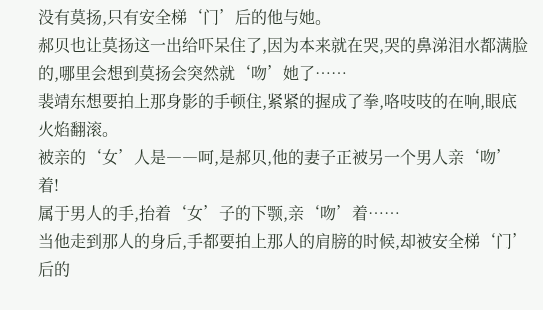没有莫扬,只有安全梯‘门’后的他与她。
郝贝也让莫扬这一出给吓呆住了,因为本来就在哭,哭的鼻涕泪水都满脸的,哪里会想到莫扬会突然就‘吻’她了……
裴靖东想要拍上那身影的手顿住,紧紧的握成了拳,咯吱吱的在响,眼底火焰翻滚。
被亲的‘女’人是――呵,是郝贝,他的妻子正被另一个男人亲‘吻’着!
属于男人的手,抬着‘女’子的下颚,亲‘吻’着……
当他走到那人的身后,手都要拍上那人的肩膀的时候,却被安全梯‘门’后的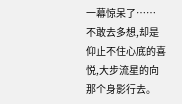一幕惊呆了……
不敢去多想,却是仰止不住心底的喜悦,大步流星的向那个身影行去。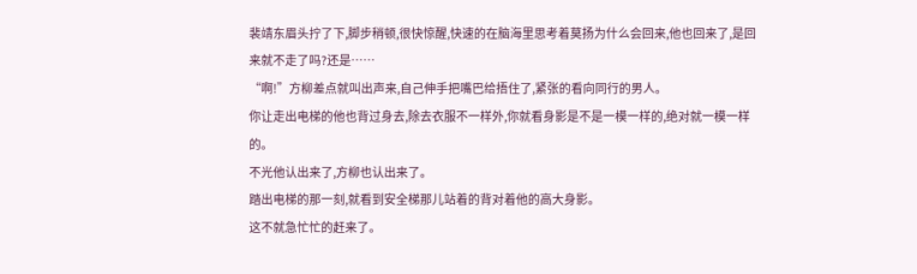裴靖东眉头拧了下,脚步稍顿,很快惊醒,快速的在脑海里思考着莫扬为什么会回来,他也回来了,是回来就不走了吗?还是……
“啊!”方柳差点就叫出声来,自己伸手把嘴巴给捂住了,紧张的看向同行的男人。
你让走出电梯的他也背过身去,除去衣服不一样外,你就看身影是不是一模一样的,绝对就一模一样的。
不光他认出来了,方柳也认出来了。
踏出电梯的那一刻,就看到安全梯那儿站着的背对着他的高大身影。
这不就急忙忙的赶来了。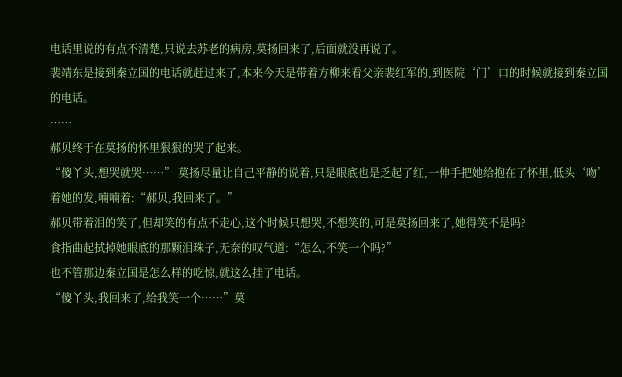电话里说的有点不清楚,只说去苏老的病房,莫扬回来了,后面就没再说了。
裴靖东是接到秦立国的电话就赶过来了,本来今天是带着方柳来看父亲裴红军的,到医院‘门’口的时候就接到秦立国的电话。
……
郝贝终于在莫扬的怀里狠狠的哭了起来。
“傻丫头,想哭就哭……” 莫扬尽量让自己平静的说着,只是眼底也是乏起了红,一伸手把她给抱在了怀里,低头‘吻’着她的发,喃喃着:“郝贝,我回来了。”
郝贝带着泪的笑了,但却笑的有点不走心,这个时候只想哭,不想笑的,可是莫扬回来了,她得笑不是吗?
食指曲起拭掉她眼底的那颗泪珠子,无奈的叹气道:“怎么,不笑一个吗?”
也不管那边秦立国是怎么样的吃惊,就这么挂了电话。
“傻丫头,我回来了,给我笑一个……”莫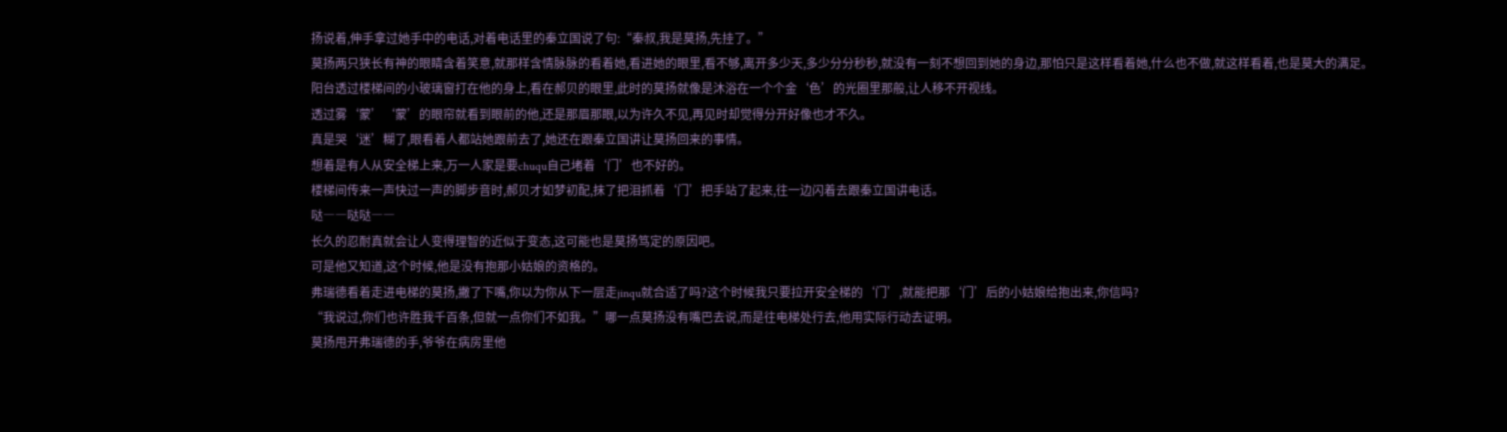扬说着,伸手拿过她手中的电话,对着电话里的秦立国说了句:“秦叔,我是莫扬,先挂了。”
莫扬两只狭长有神的眼睛含着笑意,就那样含情脉脉的看着她,看进她的眼里,看不够,离开多少天,多少分分秒秒,就没有一刻不想回到她的身边,那怕只是这样看着她,什么也不做,就这样看着,也是莫大的满足。
阳台透过楼梯间的小玻璃窗打在他的身上,看在郝贝的眼里,此时的莫扬就像是沐浴在一个个金‘色’的光圈里那般,让人移不开视线。
透过雾‘蒙’‘蒙’的眼帘就看到眼前的他,还是那眉那眼,以为许久不见,再见时却觉得分开好像也才不久。
真是哭‘迷’糊了,眼看着人都站她跟前去了,她还在跟秦立国讲让莫扬回来的事情。
想着是有人从安全梯上来,万一人家是要chuqu自己堵着‘门’也不好的。
楼梯间传来一声快过一声的脚步音时,郝贝才如梦初配,抹了把泪抓着‘门’把手站了起来,往一边闪着去跟秦立国讲电话。
哒――哒哒――
长久的忍耐真就会让人变得理智的近似于变态,这可能也是莫扬笃定的原因吧。
可是他又知道,这个时候,他是没有抱那小姑娘的资格的。
弗瑞德看着走进电梯的莫扬,撇了下嘴,你以为你从下一层走jinqu就合适了吗?这个时候我只要拉开安全梯的‘门’,就能把那‘门’后的小姑娘给抱出来,你信吗?
“我说过,你们也许胜我千百条,但就一点你们不如我。”哪一点莫扬没有嘴巴去说,而是往电梯处行去,他用实际行动去证明。
莫扬甩开弗瑞德的手,爷爷在病房里他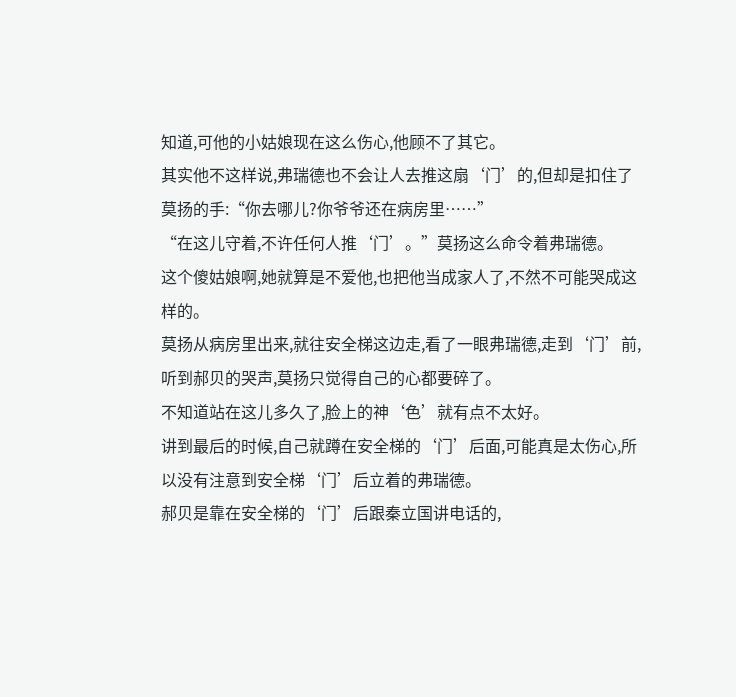知道,可他的小姑娘现在这么伤心,他顾不了其它。
其实他不这样说,弗瑞德也不会让人去推这扇‘门’的,但却是扣住了莫扬的手:“你去哪儿?你爷爷还在病房里……”
“在这儿守着,不许任何人推‘门’。”莫扬这么命令着弗瑞德。
这个傻姑娘啊,她就算是不爱他,也把他当成家人了,不然不可能哭成这样的。
莫扬从病房里出来,就往安全梯这边走,看了一眼弗瑞德,走到‘门’前,听到郝贝的哭声,莫扬只觉得自己的心都要碎了。
不知道站在这儿多久了,脸上的神‘色’就有点不太好。
讲到最后的时候,自己就蹲在安全梯的‘门’后面,可能真是太伤心,所以没有注意到安全梯‘门’后立着的弗瑞德。
郝贝是靠在安全梯的‘门’后跟秦立国讲电话的,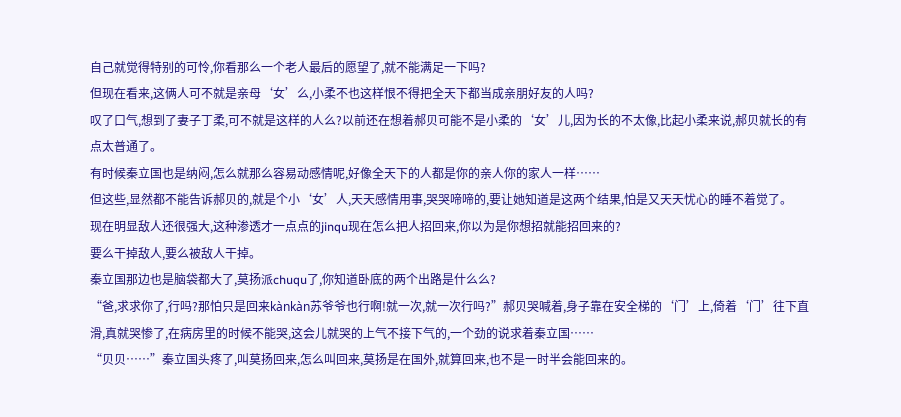自己就觉得特别的可怜,你看那么一个老人最后的愿望了,就不能满足一下吗?
但现在看来,这俩人可不就是亲母‘女’么,小柔不也这样恨不得把全天下都当成亲朋好友的人吗?
叹了口气,想到了妻子丁柔,可不就是这样的人么?以前还在想着郝贝可能不是小柔的‘女’儿,因为长的不太像,比起小柔来说,郝贝就长的有点太普通了。
有时候秦立国也是纳闷,怎么就那么容易动感情呢,好像全天下的人都是你的亲人你的家人一样……
但这些,显然都不能告诉郝贝的,就是个小‘女’人,天天感情用事,哭哭啼啼的,要让她知道是这两个结果,怕是又天天忧心的睡不着觉了。
现在明显敌人还很强大,这种渗透才一点点的jinqu现在怎么把人招回来,你以为是你想招就能招回来的?
要么干掉敌人,要么被敌人干掉。
秦立国那边也是脑袋都大了,莫扬派chuqu了,你知道卧底的两个出路是什么么?
“爸,求求你了,行吗?那怕只是回来kànkàn苏爷爷也行啊!就一次,就一次行吗?”郝贝哭喊着,身子靠在安全梯的‘门’上,倚着‘门’往下直滑,真就哭惨了,在病房里的时候不能哭,这会儿就哭的上气不接下气的,一个劲的说求着秦立国……
“贝贝……”秦立国头疼了,叫莫扬回来,怎么叫回来,莫扬是在国外,就算回来,也不是一时半会能回来的。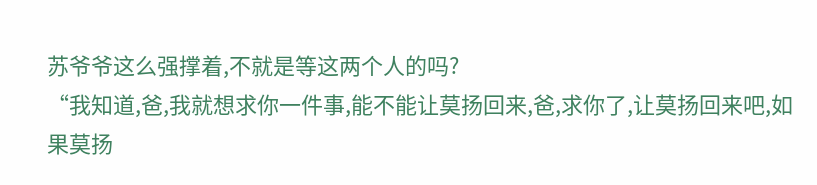苏爷爷这么强撑着,不就是等这两个人的吗?
“我知道,爸,我就想求你一件事,能不能让莫扬回来,爸,求你了,让莫扬回来吧,如果莫扬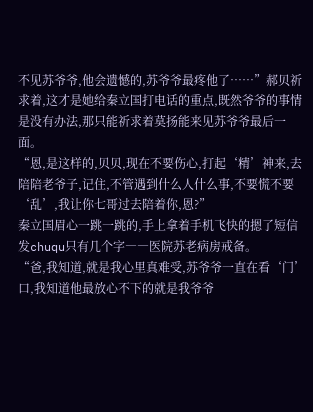不见苏爷爷,他会遗憾的,苏爷爷最疼他了……”郝贝祈求着,这才是她给秦立国打电话的重点,既然爷爷的事情是没有办法,那只能祈求着莫扬能来见苏爷爷最后一面。
“恩,是这样的,贝贝,现在不要伤心,打起‘精’神来,去陪陪老爷子,记住,不管遇到什么人什么事,不要慌不要‘乱’,我让你七哥过去陪着你,恩?”
秦立国眉心一跳一跳的,手上拿着手机飞快的摁了短信发chuqu只有几个字――医院苏老病房戒备。
“爸,我知道,就是我心里真难受,苏爷爷一直在看‘门’口,我知道他最放心不下的就是我爷爷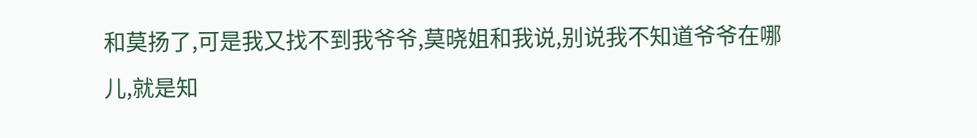和莫扬了,可是我又找不到我爷爷,莫晓姐和我说,别说我不知道爷爷在哪儿,就是知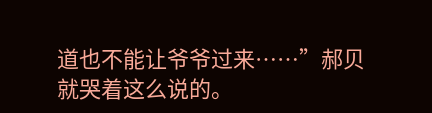道也不能让爷爷过来……”郝贝就哭着这么说的。